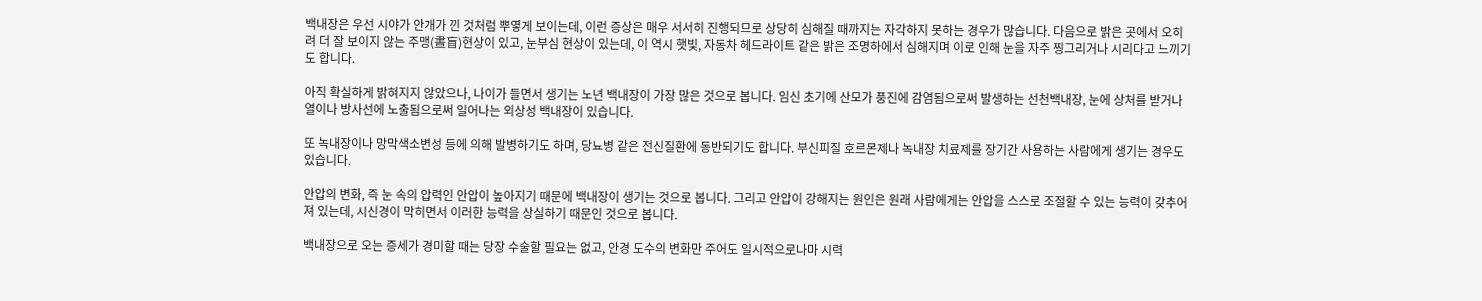백내장은 우선 시야가 안개가 낀 것처럼 뿌옇게 보이는데, 이런 증상은 매우 서서히 진행되므로 상당히 심해질 때까지는 자각하지 못하는 경우가 많습니다. 다음으로 밝은 곳에서 오히려 더 잘 보이지 않는 주맹(晝盲)현상이 있고, 눈부심 현상이 있는데, 이 역시 햇빛, 자동차 헤드라이트 같은 밝은 조명하에서 심해지며 이로 인해 눈을 자주 찡그리거나 시리다고 느끼기도 합니다.

아직 확실하게 밝혀지지 않았으나, 나이가 들면서 생기는 노년 백내장이 가장 많은 것으로 봅니다. 임신 초기에 산모가 풍진에 감염됨으로써 발생하는 선천백내장, 눈에 상처를 받거나 열이나 방사선에 노출됨으로써 일어나는 외상성 백내장이 있습니다.

또 녹내장이나 망막색소변성 등에 의해 발병하기도 하며, 당뇨병 같은 전신질환에 동반되기도 합니다. 부신피질 호르몬제나 녹내장 치료제를 장기간 사용하는 사람에게 생기는 경우도 있습니다.

안압의 변화, 즉 눈 속의 압력인 안압이 높아지기 때문에 백내장이 생기는 것으로 봅니다. 그리고 안압이 강해지는 원인은 원래 사람에게는 안압을 스스로 조절할 수 있는 능력이 갖추어져 있는데, 시신경이 막히면서 이러한 능력을 상실하기 때문인 것으로 봅니다.

백내장으로 오는 증세가 경미할 때는 당장 수술할 필요는 없고, 안경 도수의 변화만 주어도 일시적으로나마 시력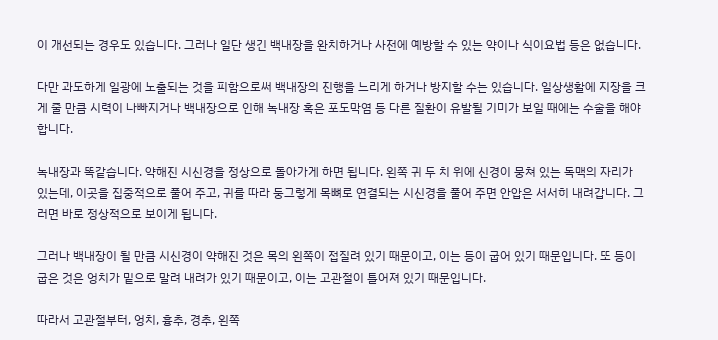이 개선되는 경우도 있습니다. 그러나 일단 생긴 백내장을 완치하거나 사전에 예방할 수 있는 약이나 식이요법 등은 없습니다.

다만 과도하게 일광에 노출되는 것을 피함으로써 백내장의 진행을 느리게 하거나 방지할 수는 있습니다. 일상생활에 지장을 크게 줄 만큼 시력이 나빠지거나 백내장으로 인해 녹내장 혹은 포도막염 등 다른 질환이 유발될 기미가 보일 때에는 수술을 해야 합니다.

녹내장과 똑같습니다. 약해진 시신경을 정상으로 돌아가게 하면 됩니다. 왼쪽 귀 두 치 위에 신경이 뭉쳐 있는 독맥의 자리가 있는데, 이곳을 집중적으로 풀어 주고, 귀를 따라 둥그렇게 목뼈로 연결되는 시신경을 풀어 주면 안압은 서서히 내려갑니다. 그러면 바로 정상적으로 보이게 됩니다.

그러나 백내장이 될 만큼 시신경이 약해진 것은 목의 왼쪽이 접질려 있기 때문이고, 이는 등이 굽어 있기 때문입니다. 또 등이 굽은 것은 엉치가 밑으로 말려 내려가 있기 때문이고, 이는 고관절이 틀어져 있기 때문입니다.

따라서 고관절부터, 엉치, 흉추, 경추, 왼쪽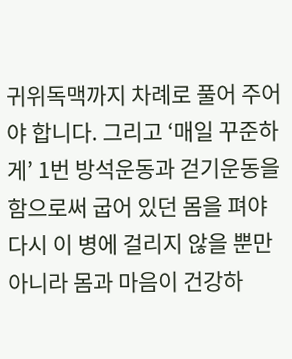귀위독맥까지 차례로 풀어 주어야 합니다. 그리고 ‘매일 꾸준하게’ 1번 방석운동과 걷기운동을 함으로써 굽어 있던 몸을 펴야 다시 이 병에 걸리지 않을 뿐만 아니라 몸과 마음이 건강하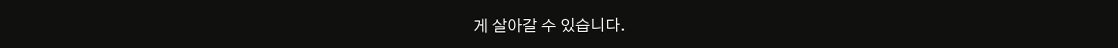게 살아갈 수 있습니다.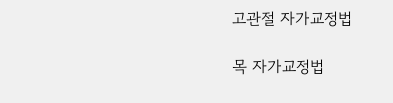고관절 자가교정법

목 자가교정법